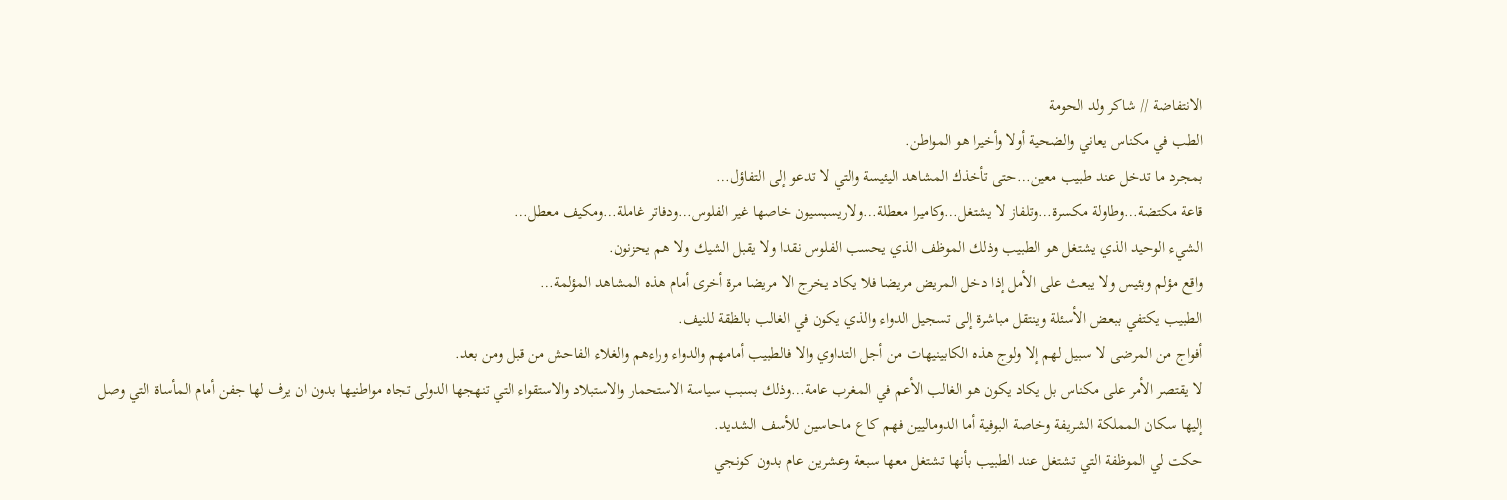الانتفاضة // شاكر ولد الحومة
الطب في مكناس يعاني والضحية أولا وأخيرا هو المواطن.
بمجرد ما تدخل عند طبيب معين…حتى تأخذك المشاهد اليئيسة والتي لا تدعو إلى التفاؤل…
قاعة مكتضة…وطاولة مكسرة…وتلفاز لا يشتغل…وكاميرا معطلة…ولاريسبسيون خاصها غير الفلوس…ودفاتر غاملة…ومكيف معطل…
الشيء الوحيد الذي يشتغل هو الطبيب وذلك الموظف الذي يحسب الفلوس نقدا ولا يقبل الشيك ولا هم يحزنون.
واقع مؤلم وبئيس ولا يبعث على الأمل إذا دخل المريض مريضا فلا يكاد يخرج الا مريضا مرة أخرى أمام هذه المشاهد المؤلمة…
الطبيب يكتفي ببعض الأسئلة وينتقل مباشرة إلى تسجيل الدواء والذي يكون في الغالب بالظقة للنيف.
أفواج من المرضى لا سبيل لهم إلا ولوج هذه الكابينيهات من أجل التداوي والا فالطبيب أمامهم والدواء وراءهم والغلاء الفاحش من قبل ومن بعد.
لا يقتصر الأمر على مكناس بل يكاد يكون هو الغالب الأعم في المغرب عامة…وذلك بسبب سياسة الاستحمار والاستبلاد والاستقواء التي تنهجها الدولى تجاه مواطنيها بدون ان يرف لها جفن أمام المأساة التي وصل إليها سكان المملكة الشريفة وخاصة البوفية أما الدوماليين فهم كاع ماحاسين للأسف الشديد.
حكت لي الموظفة التي تشتغل عند الطبيب بأنها تشتغل معها سبعة وعشرين عام بدون كونجي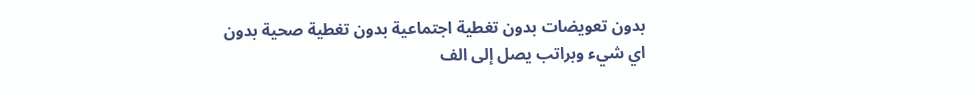بدون تعويضات بدون تغطية اجتماعية بدون تغطية صحية بدون اي شيء وبراتب يصل إلى الف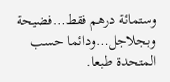وستمائة درهم فقط…فضيحة وبجلاجل…ودائما حسب المتحدة طبعا.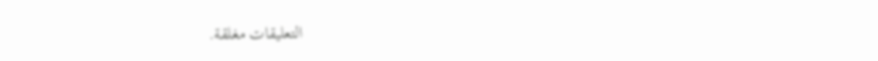التعليقات مغلقة.